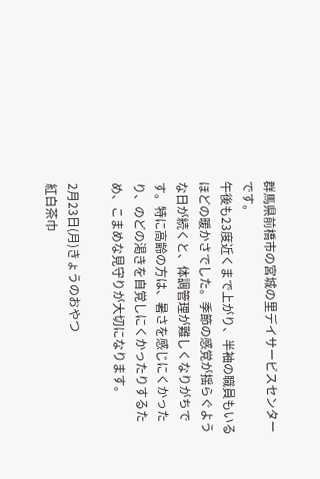群馬県前橋市の宮城の里デイサービスセンターです。
午後も23度近くまで上がり、半袖の職員もいるほどの暖かさでした。季節の感覚が揺らぐような日が続くと、体調管理が難しくなりがちです。特に高齢の方は、暑さを感じにくかったり、のどの渇きを自覚しにくかったりするため、こまめな見守りが大切になります。

2月23日(月)きょうのおやつ
紅白茶巾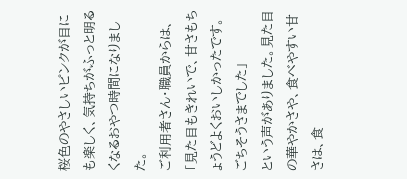桜色のやさしいピンクが目にも楽しく、気持ちがふっと明るくなるおやつ時間になりました。
ご利用者さん・職員からは、
「見た目もきれいで、甘さもちょうどよくおいしかったです。ごちそうさまでした」
という声がありました。見た目の華やかさや、食べやすい甘さは、食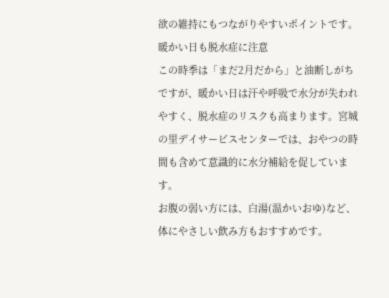欲の維持にもつながりやすいポイントです。
暖かい日も脱水症に注意
この時季は「まだ2月だから」と油断しがちですが、暖かい日は汗や呼吸で水分が失われやすく、脱水症のリスクも高まります。宮城の里デイサービスセンターでは、おやつの時間も含めて意識的に水分補給を促しています。
お腹の弱い方には、白湯(温かいおゆ)など、体にやさしい飲み方もおすすめです。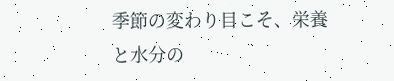季節の変わり目こそ、栄養と水分の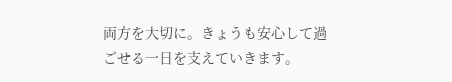両方を大切に。きょうも安心して過ごせる一日を支えていきます。